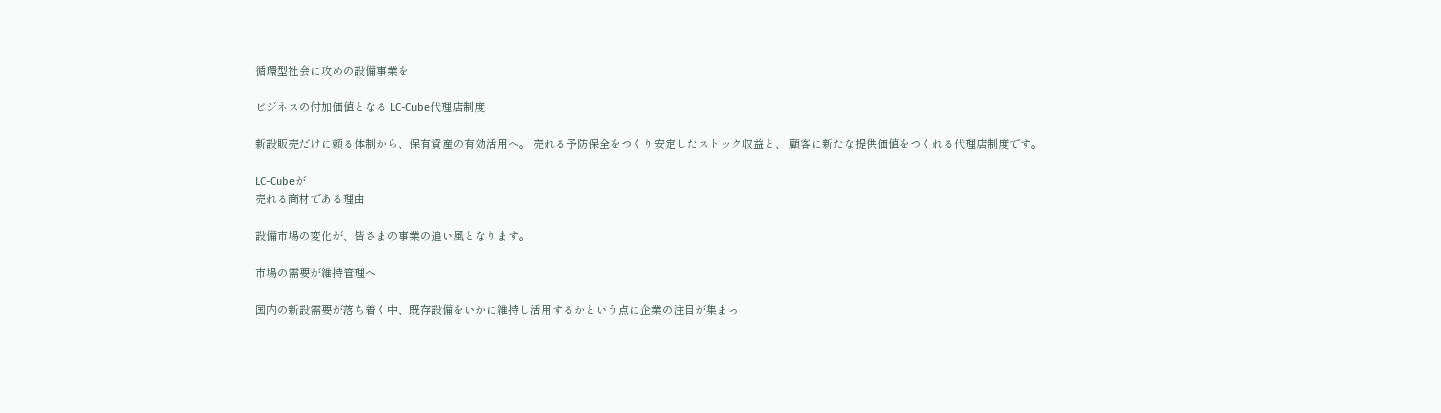循環型社会に攻めの設備事業を

ビジネスの付加価値となる LC-Cube代理店制度

新設販売だけに頼る体制から、保有資産の有効活用へ。 売れる予防保全をつくり安定したストック収益と、 顧客に新たな提供価値をつくれる代理店制度です。

LC-Cubeが
売れる商材である理由

設備市場の変化が、皆さまの事業の追い風となります。

市場の需要が維持管理へ

国内の新設需要が落ち着く中、既存設備をいかに維持し活用するかという点に企業の注目が集まっ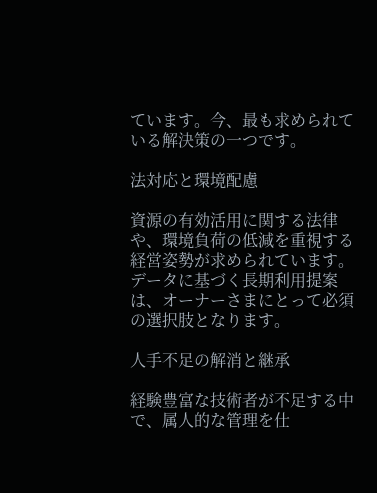ています。今、最も求められている解決策の一つです。

法対応と環境配慮

資源の有効活用に関する法律や、環境負荷の低減を重視する経営姿勢が求められています。データに基づく長期利用提案は、オーナーさまにとって必須の選択肢となります。

人手不足の解消と継承

経験豊富な技術者が不足する中で、属人的な管理を仕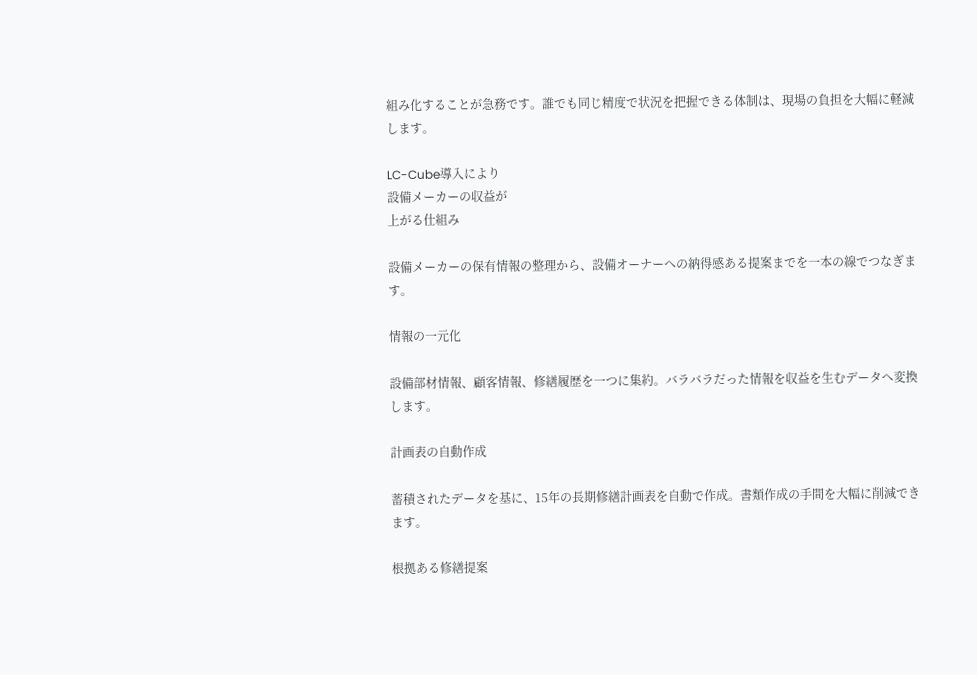組み化することが急務です。誰でも同じ精度で状況を把握できる体制は、現場の負担を大幅に軽減します。

LC-Cube導入により
設備メーカーの収益が
上がる仕組み

設備メーカーの保有情報の整理から、設備オーナーへの納得感ある提案までを一本の線でつなぎます。

情報の一元化

設備部材情報、顧客情報、修繕履歴を一つに集約。バラバラだった情報を収益を生むデータへ変換します。

計画表の自動作成

蓄積されたデータを基に、15年の長期修繕計画表を自動で作成。書類作成の手間を大幅に削減できます。

根拠ある修繕提案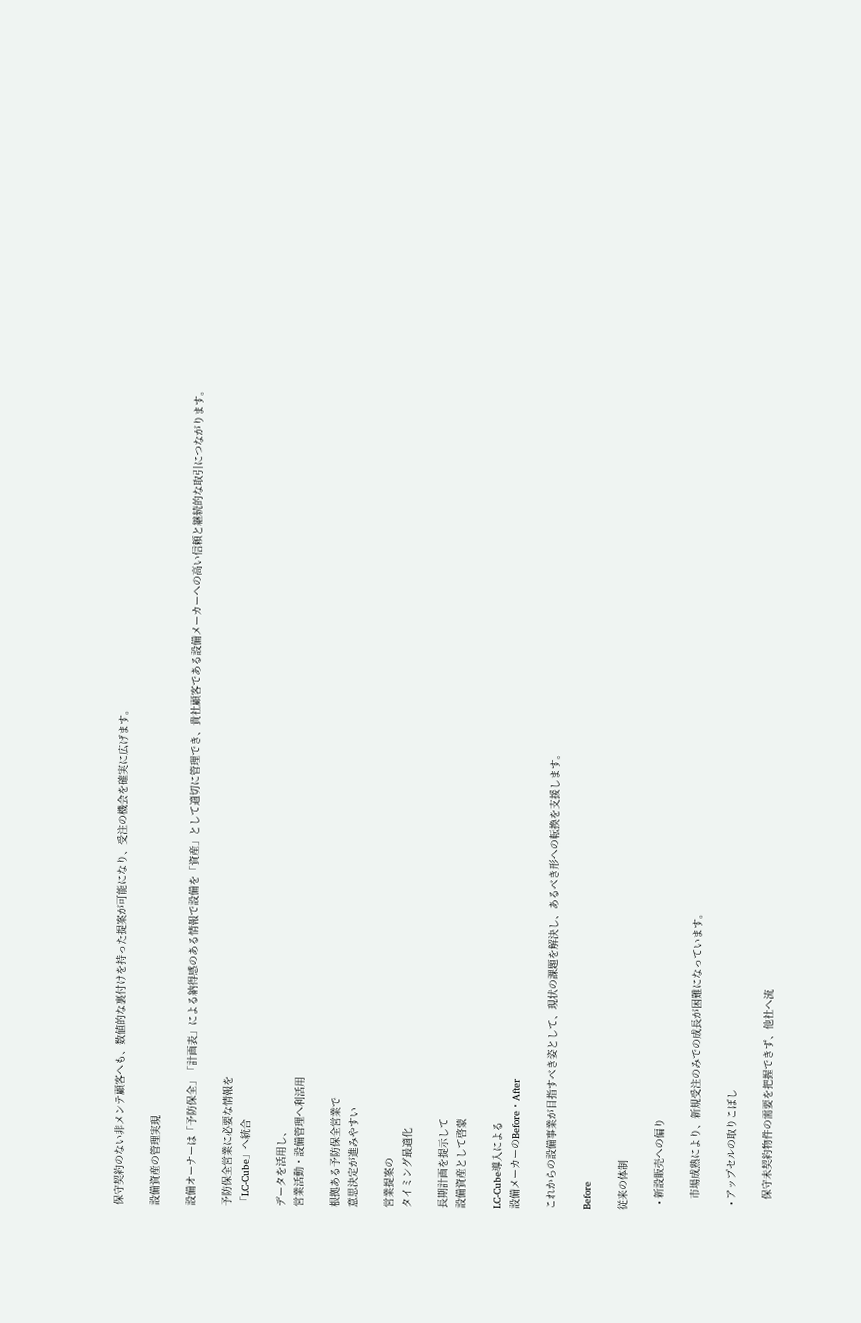保守契約のない非メンテ顧客へも、数値的な裏付けを持った提案が可能になり、受注の機会を確実に広げます。

設備資産の管理実現

設備オーナーは「予防保全」「計画表」による納得感のある情報で設備を「資産」として適切に管理でき、貴社顧客である設備メーカーへの高い信頼と継続的な取引につながります。

予防保全営業に必要な情報を
「LC-Cube」へ統合

データを活用し、
営業活動・設備管理へ利活用

根拠ある予防保全営業で
意思決定が進みやすい

営業提案の
タイミング最適化

長期計画を提示して
設備資産として啓蒙

LC-Cube導入による
設備メーカーのBefore・After

これからの設備事業が目指すべき姿として、現状の課題を解決し、あるべき形への転換を支援します。

Before

従来の体制

  • 新設販売への偏り

    市場成熟により、新規受注のみでの成長が困難になっています。

  • アップセルの取りこぼし

    保守未契約物件の需要を把握できず、他社へ流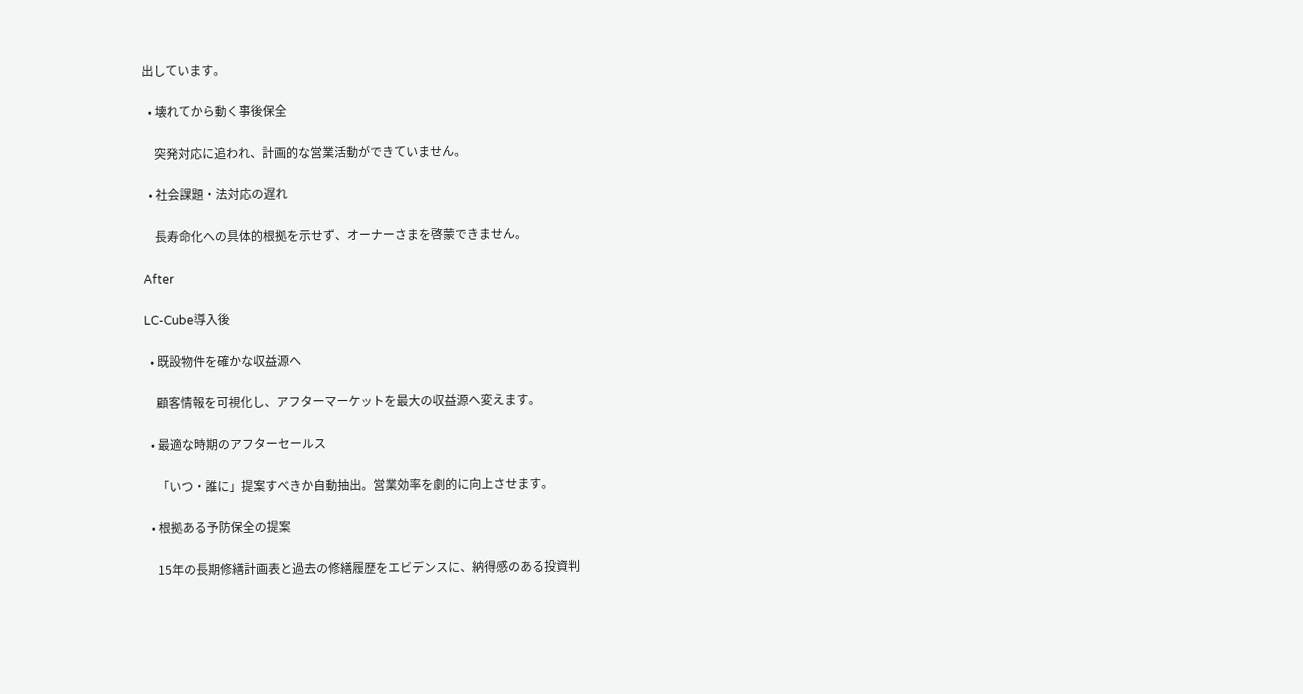出しています。

  • 壊れてから動く事後保全

    突発対応に追われ、計画的な営業活動ができていません。

  • 社会課題・法対応の遅れ

    長寿命化への具体的根拠を示せず、オーナーさまを啓蒙できません。

After

LC-Cube導入後

  • 既設物件を確かな収益源へ

    顧客情報を可視化し、アフターマーケットを最大の収益源へ変えます。

  • 最適な時期のアフターセールス

    「いつ・誰に」提案すべきか自動抽出。営業効率を劇的に向上させます。

  • 根拠ある予防保全の提案

    15年の長期修繕計画表と過去の修繕履歴をエビデンスに、納得感のある投資判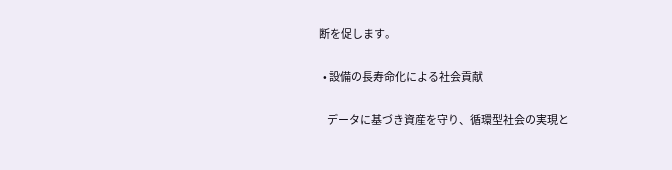断を促します。

  • 設備の長寿命化による社会貢献

    データに基づき資産を守り、循環型社会の実現と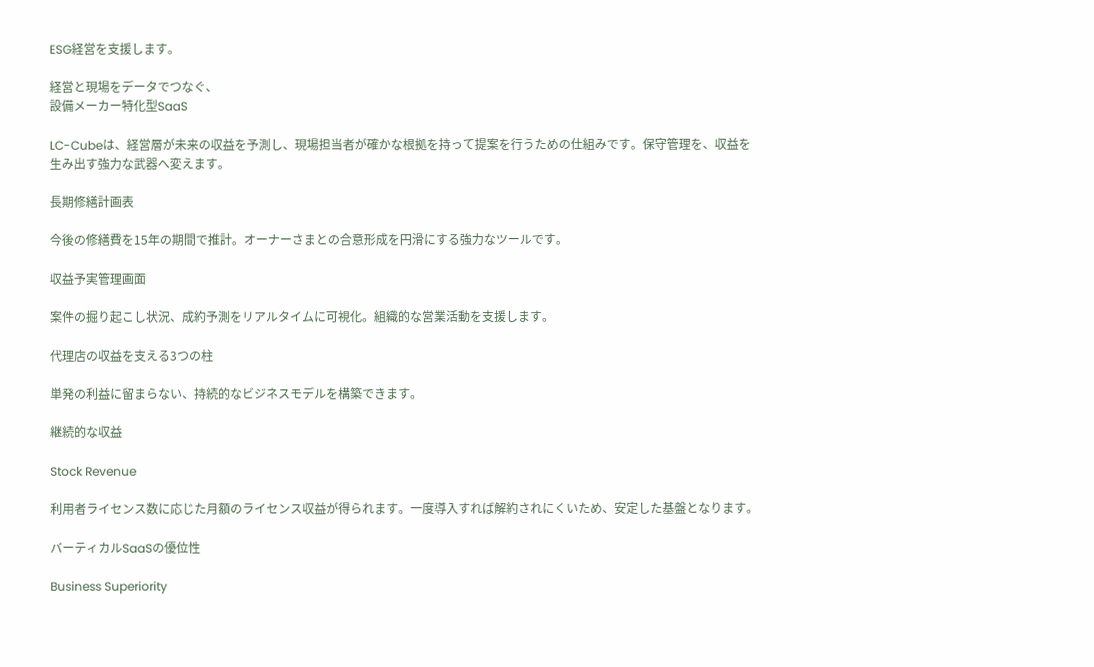ESG経営を支援します。

経営と現場をデータでつなぐ、
設備メーカー特化型SaaS

LC-Cubeは、経営層が未来の収益を予測し、現場担当者が確かな根拠を持って提案を行うための仕組みです。保守管理を、収益を生み出す強力な武器へ変えます。

長期修繕計画表

今後の修繕費を15年の期間で推計。オーナーさまとの合意形成を円滑にする強力なツールです。

収益予実管理画面

案件の掘り起こし状況、成約予測をリアルタイムに可視化。組織的な営業活動を支援します。

代理店の収益を支える3つの柱

単発の利益に留まらない、持続的なビジネスモデルを構築できます。

継続的な収益

Stock Revenue

利用者ライセンス数に応じた月額のライセンス収益が得られます。一度導入すれば解約されにくいため、安定した基盤となります。

バーティカルSaaSの優位性

Business Superiority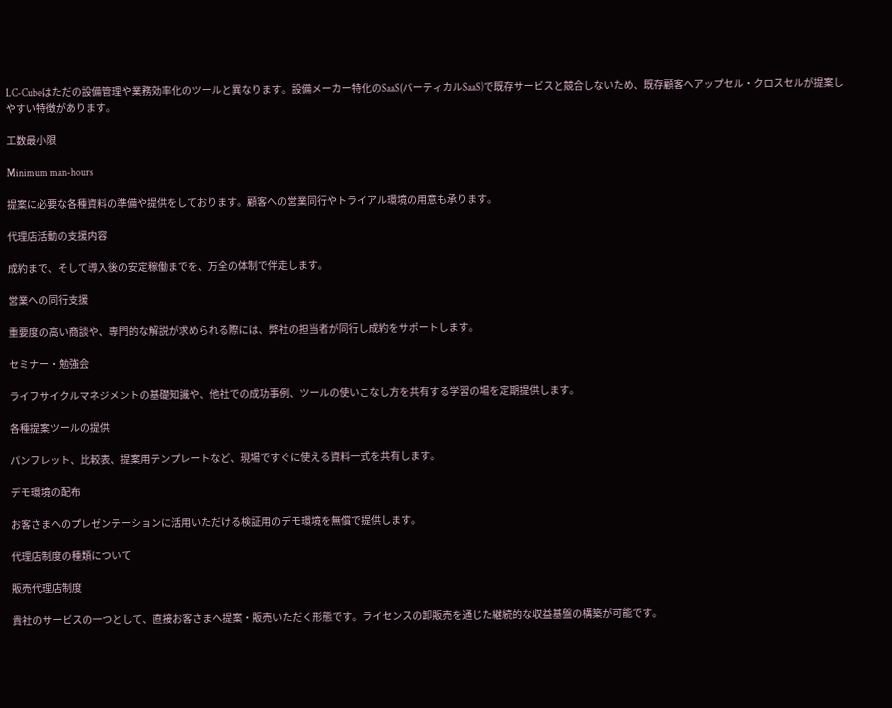LC-Cubeはただの設備管理や業務効率化のツールと異なります。設備メーカー特化のSaaS(バーティカルSaaS)で既存サービスと競合しないため、既存顧客へアップセル・クロスセルが提案しやすい特徴があります。

工数最小限

Minimum man-hours

提案に必要な各種資料の準備や提供をしております。顧客への営業同行やトライアル環境の用意も承ります。

代理店活動の支援内容

成約まで、そして導入後の安定稼働までを、万全の体制で伴走します。

営業への同行支援

重要度の高い商談や、専門的な解説が求められる際には、弊社の担当者が同行し成約をサポートします。

セミナー・勉強会

ライフサイクルマネジメントの基礎知識や、他社での成功事例、ツールの使いこなし方を共有する学習の場を定期提供します。

各種提案ツールの提供

パンフレット、比較表、提案用テンプレートなど、現場ですぐに使える資料一式を共有します。

デモ環境の配布

お客さまへのプレゼンテーションに活用いただける検証用のデモ環境を無償で提供します。

代理店制度の種類について

販売代理店制度

貴社のサービスの一つとして、直接お客さまへ提案・販売いただく形態です。ライセンスの卸販売を通じた継続的な収益基盤の構築が可能です。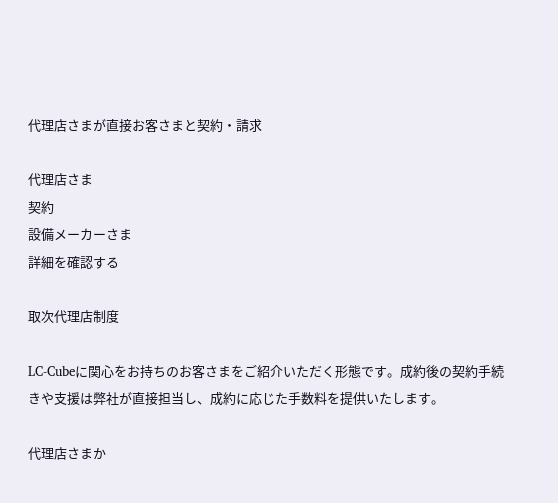代理店さまが直接お客さまと契約・請求

代理店さま
契約
設備メーカーさま
詳細を確認する

取次代理店制度

LC-Cubeに関心をお持ちのお客さまをご紹介いただく形態です。成約後の契約手続きや支援は弊社が直接担当し、成約に応じた手数料を提供いたします。

代理店さまか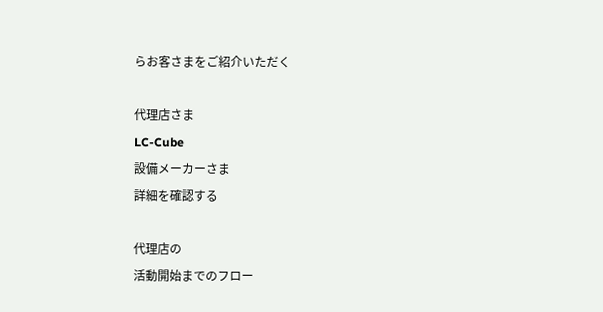らお客さまをご紹介いただく

代理店さま
LC-Cube
設備メーカーさま
詳細を確認する

代理店の
活動開始までのフロー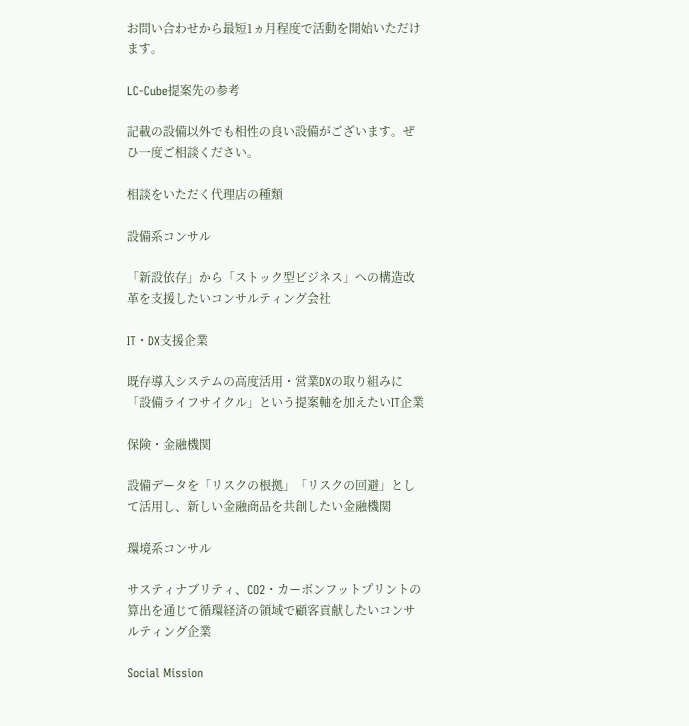お問い合わせから最短1ヵ月程度で活動を開始いただけます。

LC-Cube提案先の参考

記載の設備以外でも相性の良い設備がございます。ぜひ一度ご相談ください。

相談をいただく代理店の種類

設備系コンサル

「新設依存」から「ストック型ビジネス」への構造改革を支援したいコンサルティング会社

IT・DX支援企業

既存導入システムの高度活用・営業DXの取り組みに「設備ライフサイクル」という提案軸を加えたいIT企業

保険・金融機関

設備データを「リスクの根拠」「リスクの回避」として活用し、新しい金融商品を共創したい金融機関

環境系コンサル

サスティナブリティ、CO2・カーボンフットプリントの算出を通じて循環経済の領域で顧客貢献したいコンサルティング企業

Social Mission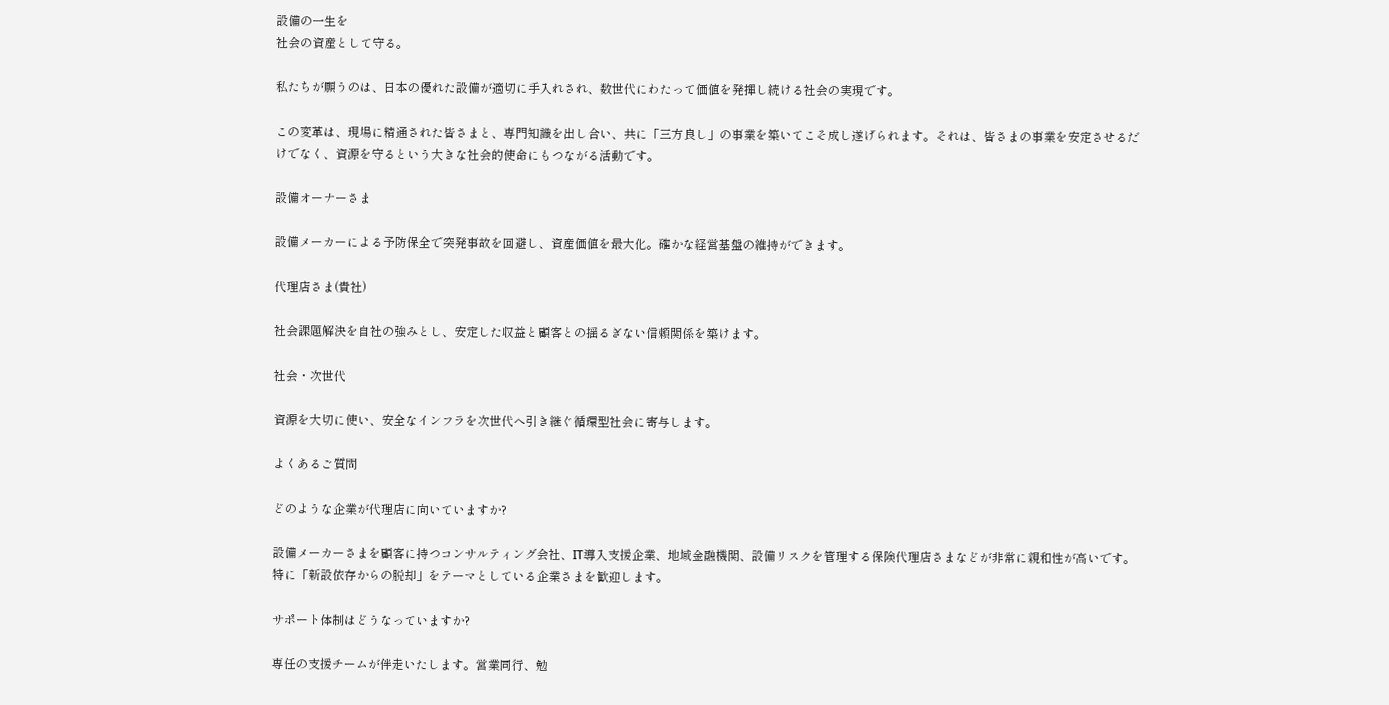設備の一生を
社会の資産として守る。

私たちが願うのは、日本の優れた設備が適切に手入れされ、数世代にわたって価値を発揮し続ける社会の実現です。

この変革は、現場に精通された皆さまと、専門知識を出し合い、共に「三方良し」の事業を築いてこそ成し遂げられます。それは、皆さまの事業を安定させるだけでなく、資源を守るという大きな社会的使命にもつながる活動です。

設備オーナーさま

設備メーカーによる予防保全で突発事故を回避し、資産価値を最大化。確かな経営基盤の維持ができます。

代理店さま(貴社)

社会課題解決を自社の強みとし、安定した収益と顧客との揺るぎない信頼関係を築けます。

社会・次世代

資源を大切に使い、安全なインフラを次世代へ引き継ぐ循環型社会に寄与します。

よくあるご質問

どのような企業が代理店に向いていますか?

設備メーカーさまを顧客に持つコンサルティング会社、IT導入支援企業、地域金融機関、設備リスクを管理する保険代理店さまなどが非常に親和性が高いです。特に「新設依存からの脱却」をテーマとしている企業さまを歓迎します。

サポート体制はどうなっていますか?

専任の支援チームが伴走いたします。営業同行、勉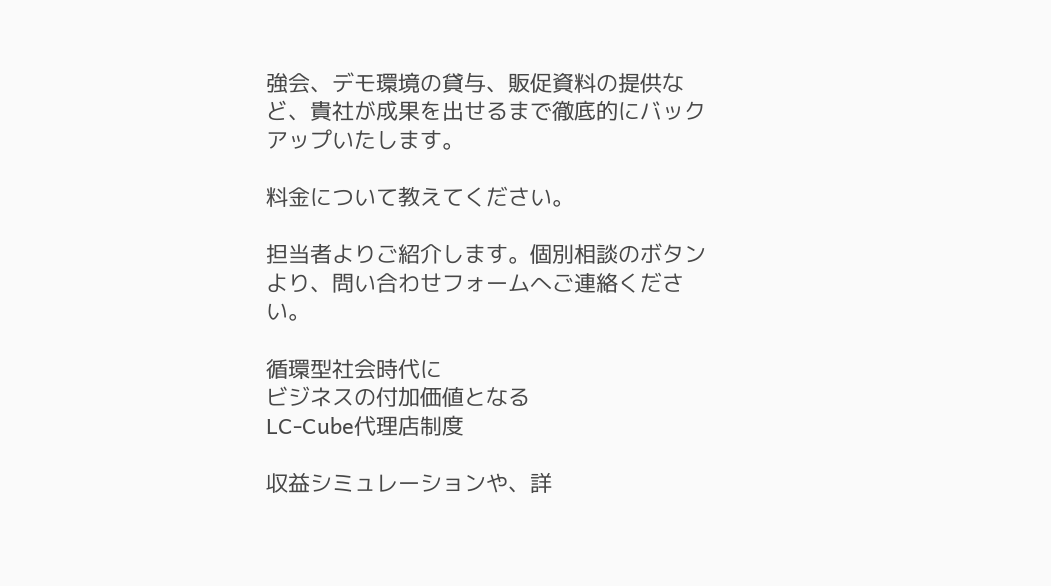強会、デモ環境の貸与、販促資料の提供など、貴社が成果を出せるまで徹底的にバックアップいたします。

料金について教えてください。

担当者よりご紹介します。個別相談のボタンより、問い合わせフォームへご連絡ください。

循環型社会時代に
ビジネスの付加価値となる
LC-Cube代理店制度

収益シミュレーションや、詳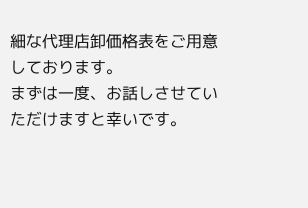細な代理店卸価格表をご用意しております。
まずは一度、お話しさせていただけますと幸いです。